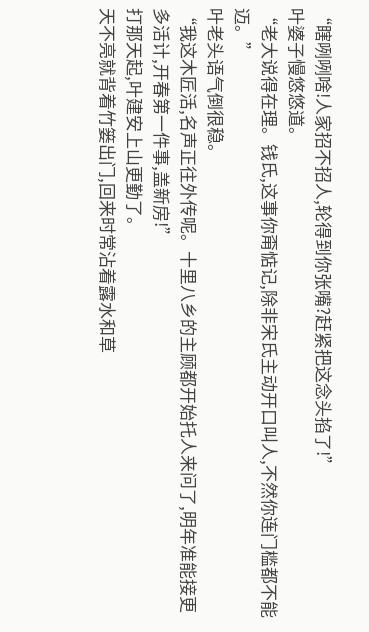“瞎咧咧啥!人家招不招人,轮得到你张嘴?赶紧把这念头掐了!”
叶婆子慢悠悠道。
“老大说得在理。钱氏,这事你甭惦记,除非宋氏主动开口叫人,不然你连门槛都不能迈。”
叶老头语气倒很稳。
“我这木匠活,名声正往外传呢。十里八乡的主顾都开始托人来问了,明年准能接更多活计,开春第一件事,盖新房!”
打那天起,叶建安上山更勤了。
天不亮就背着竹篓出门,回来时常沾着露水和草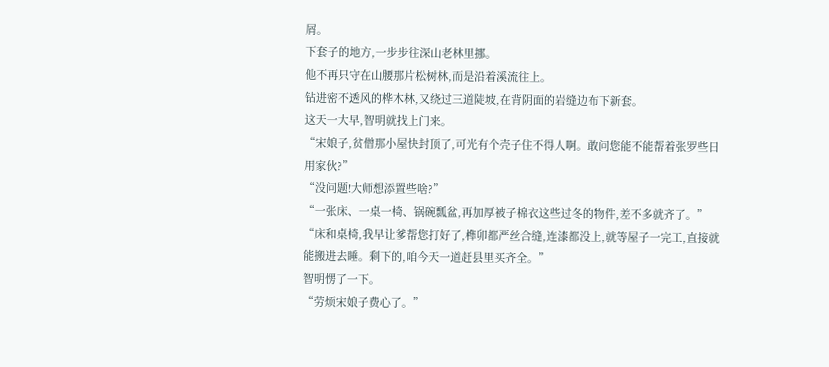屑。
下套子的地方,一步步往深山老林里挪。
他不再只守在山腰那片松树林,而是沿着溪流往上。
钻进密不透风的桦木林,又绕过三道陡坡,在背阴面的岩缝边布下新套。
这天一大早,智明就找上门来。
“宋娘子,贫僧那小屋快封顶了,可光有个壳子住不得人啊。敢问您能不能帮着张罗些日用家伙?”
“没问题!大师想添置些啥?”
“一张床、一桌一椅、锅碗瓢盆,再加厚被子棉衣这些过冬的物件,差不多就齐了。”
“床和桌椅,我早让爹帮您打好了,榫卯都严丝合缝,连漆都没上,就等屋子一完工,直接就能搬进去睡。剩下的,咱今天一道赶县里买齐全。”
智明愣了一下。
“劳烦宋娘子费心了。”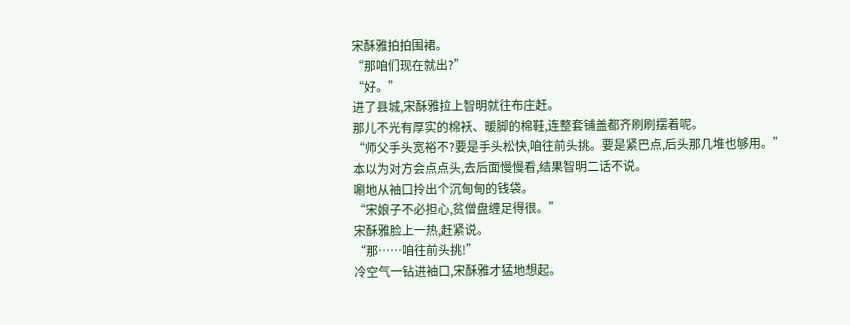宋酥雅拍拍围裙。
“那咱们现在就出?”
“好。”
进了县城,宋酥雅拉上智明就往布庄赶。
那儿不光有厚实的棉袄、暖脚的棉鞋,连整套铺盖都齐刷刷摆着呢。
“师父手头宽裕不?要是手头松快,咱往前头挑。要是紧巴点,后头那几堆也够用。”
本以为对方会点点头,去后面慢慢看,结果智明二话不说。
唰地从袖口拎出个沉甸甸的钱袋。
“宋娘子不必担心,贫僧盘缠足得很。”
宋酥雅脸上一热,赶紧说。
“那……咱往前头挑!”
冷空气一钻进袖口,宋酥雅才猛地想起。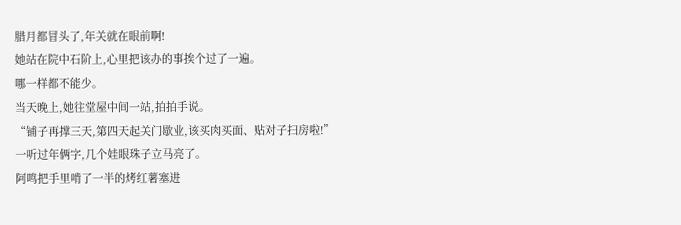腊月都冒头了,年关就在眼前啊!
她站在院中石阶上,心里把该办的事挨个过了一遍。
哪一样都不能少。
当天晚上,她往堂屋中间一站,拍拍手说。
“铺子再撑三天,第四天起关门歇业,该买肉买面、贴对子扫房啦!”
一听过年俩字,几个娃眼珠子立马亮了。
阿鸣把手里啃了一半的烤红薯塞进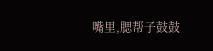嘴里,腮帮子鼓鼓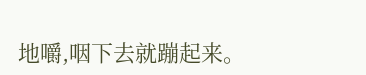地嚼,咽下去就蹦起来。